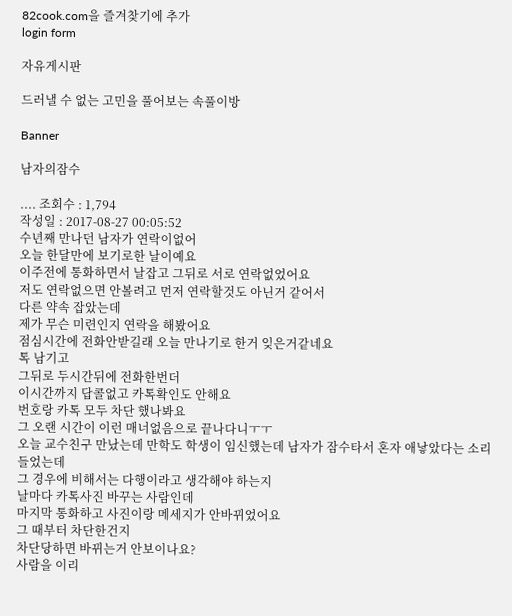82cook.com을 즐겨찾기에 추가
login form

자유게시판

드러낼 수 없는 고민을 풀어보는 속풀이방

Banner

남자의잠수

.... 조회수 : 1,794
작성일 : 2017-08-27 00:05:52
수년째 만나던 남자가 연락이없어
오늘 한달만에 보기로한 날이예요
이주전에 통화하면서 날잡고 그뒤로 서로 연락없었어요
저도 연락없으면 안볼려고 먼저 연락할것도 아닌거 같어서
다른 약속 잡았는데
제가 무슨 미련인지 연락을 해봤어요
점심시간에 전화안받길래 오늘 만나기로 한거 잊은거같네요
톡 남기고
그뒤로 두시간뒤에 전화한번더
이시간까지 답콜없고 카톡확인도 안해요
번호랑 카톡 모두 차단 했나봐요
그 오랜 시간이 이런 매너없음으로 끝나다니ㅜㅜ
오늘 교수친구 만났는데 만학도 학생이 임신했는데 남자가 잠수타서 혼자 애낳았다는 소리들었는데
그 경우에 비해서는 다행이라고 생각해야 하는지
날마다 카톡사진 바꾸는 사람인데
마지막 통화하고 사진이랑 메세지가 안바뀌었어요
그 때부터 차단한건지
차단당하면 바뀌는거 안보이나요?
사람을 이리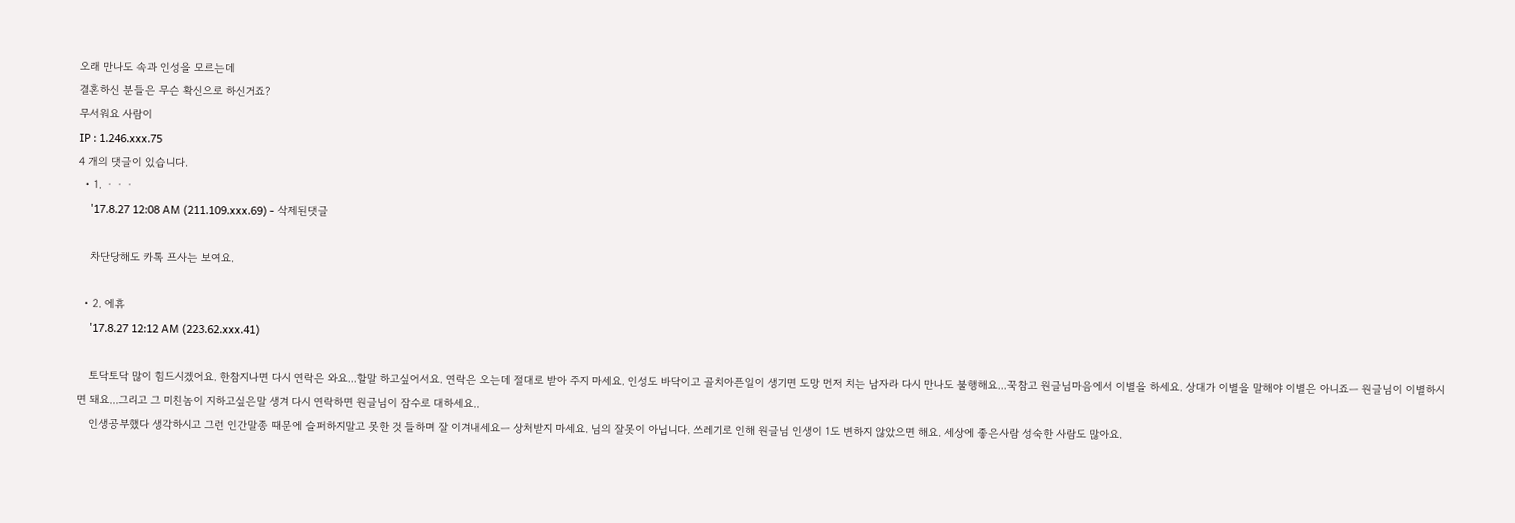오래 만나도 속과 인성을 모르는데
결혼하신 분들은 무슨 확신으로 하신거죠?
무서워요 사람이
IP : 1.246.xxx.75
4 개의 댓글이 있습니다.
  • 1. ㆍㆍㆍ
    '17.8.27 12:08 AM (211.109.xxx.69) - 삭제된댓글

    차단당해도 카톡 프사는 보여요.

  • 2. 에휴
    '17.8.27 12:12 AM (223.62.xxx.41)

    토닥토닥 많이 힘드시겠어요. 한참지나면 다시 연락은 와요...할말 하고싶어서요. 연락은 오는데 절대로 받아 주지 마세요. 인성도 바닥이고 골치아픈일이 생기면 도망 먼저 치는 남자라 다시 만나도 불행해요...꾹참고 원글님마음에서 이별을 하세요. 상대가 이별을 말해야 이별은 아니죠ㅡ 원글님이 이별하시면 돼요...그리고 그 미친놈이 지하고싶은말 생겨 다시 연락하면 원글님이 잠수로 대하세요..
    인생공부했다 생각하시고 그런 인간말종 때문에 슬퍼하지말고 못한 것 들하며 잘 이겨내세요ㅡ 상처받지 마세요. 님의 잘못이 아닙니다. 쓰레기로 인해 원글님 인생이 1도 변하지 않았으면 해요. 세상에 좋은사람 성숙한 사람도 많아요.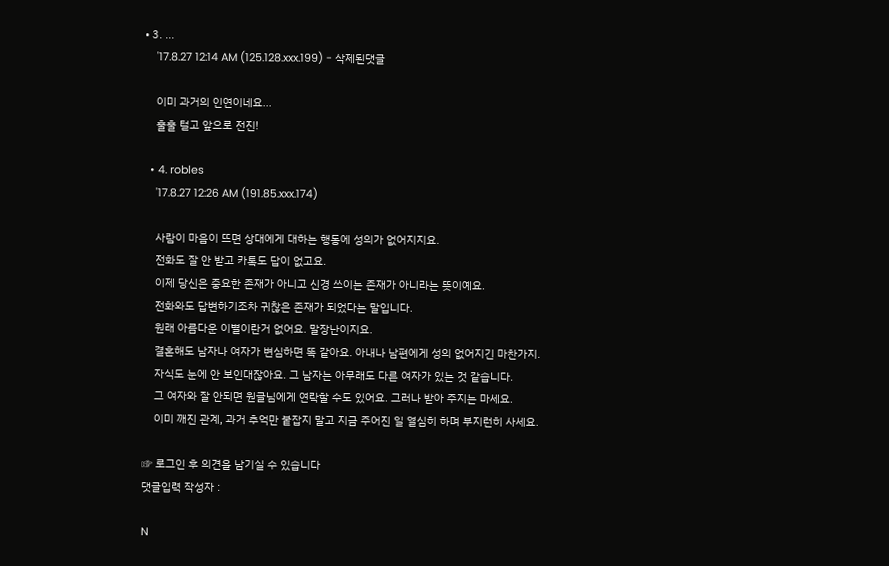• 3. ...
    '17.8.27 12:14 AM (125.128.xxx.199) - 삭제된댓글

    이미 과거의 인연이네요...
    훌훌 털고 앞으로 전진!

  • 4. robles
    '17.8.27 12:26 AM (191.85.xxx.174)

    사람이 마음이 뜨면 상대에게 대하는 행동에 성의가 없어지지요.
    전화도 잘 안 받고 카톡도 답이 없고요.
    이제 당신은 중요한 존재가 아니고 신경 쓰이는 존재가 아니라는 뜻이예요.
    전화와도 답변하기조차 귀찮은 존재가 되었다는 말입니다.
    원래 아름다운 이별이란거 없어요. 말장난이지요.
    결혼해도 남자나 여자가 변심하면 똑 같아요. 아내나 남편에게 성의 없어지긴 마찬가지.
    자식도 눈에 안 보인대잖아요. 그 남자는 아무래도 다른 여자가 있는 것 같습니다.
    그 여자와 잘 안되면 원글님에게 연락할 수도 있어요. 그러나 받아 주지는 마세요.
    이미 깨진 관계, 과거 추억만 붙잡지 말고 지금 주어진 일 열심히 하며 부지런히 사세요.

☞ 로그인 후 의견을 남기실 수 있습니다
댓글입력 작성자 :

N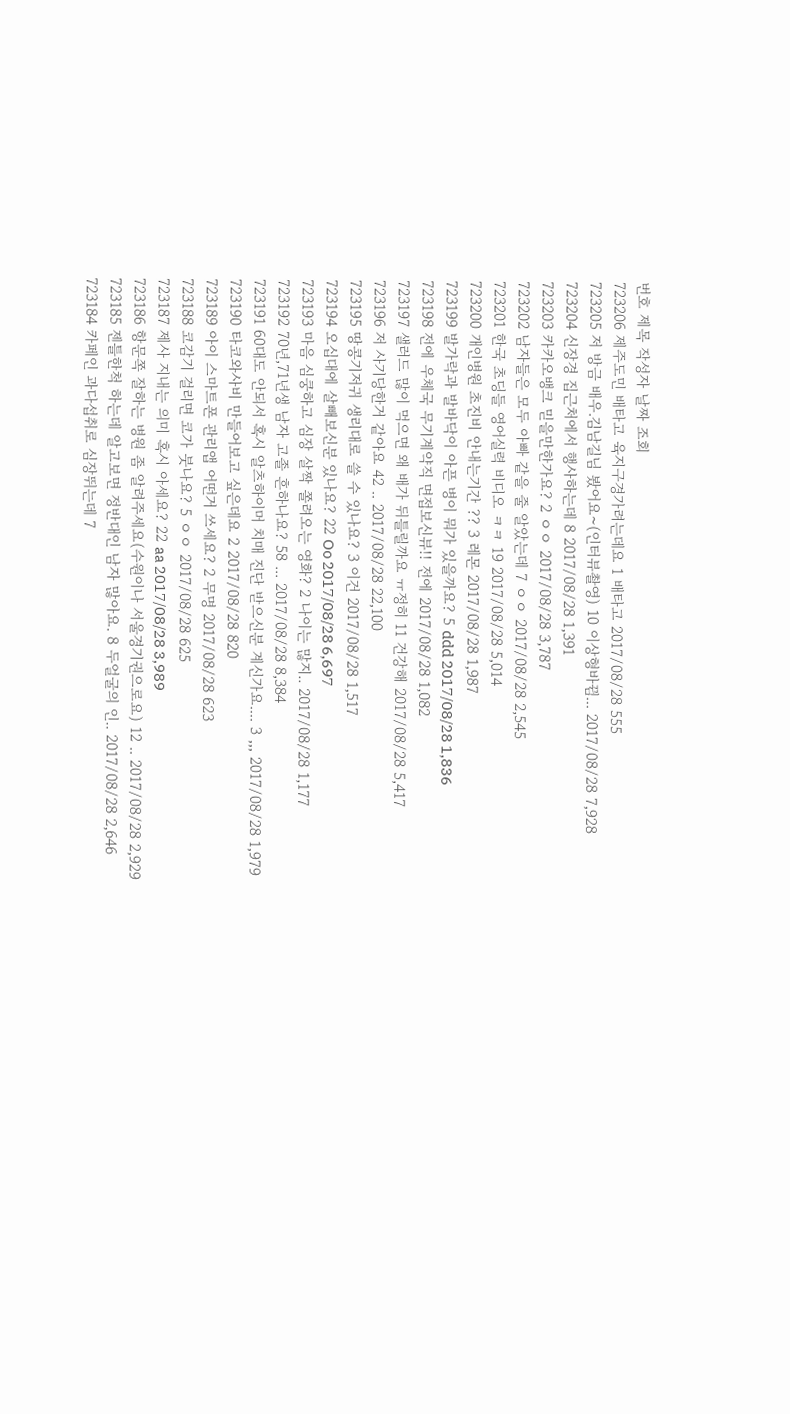번호 제목 작성자 날짜 조회
723206 제주도민 배타고 육지구경가려는데요 1 배타고 2017/08/28 555
723205 저 방금 배우.김남길님 봤어요~(인터뷰촬영) 10 이상형바뀜... 2017/08/28 7,928
723204 신장경 집근처에서 행사하는데 8 2017/08/28 1,391
723203 카카오뱅크 믿을만한가요? 2 ㅇㅇ 2017/08/28 3,787
723202 남자들은 모두 아빠 같을 줄 알았는데 7 ㅇㅇ 2017/08/28 2,545
723201 한국 초딩들 영어실력 비디오 ㅋㅋ 19 2017/08/28 5,014
723200 개인병원 초진비 안내는기간 ?? 3 레몬 2017/08/28 1,987
723199 발가락과 발바닥이 아픈 병이 뭐가 있을까요? 5 ddd 2017/08/28 1,836
723198 전에 우체국 무기계약직 면접보신뷰!! 전에 2017/08/28 1,082
723197 샐러드 많이 먹으면 왜 배가 뒤틀릴까요 ㅠ정히 11 건강해 2017/08/28 5,417
723196 저 사기당한거 같아요 42 .. 2017/08/28 22,100
723195 땅콩기저귀 생리대로 쓸 수 있나요? 3 이건 2017/08/28 1,517
723194 오십대에 살빼보신분 있나요? 22 Oo 2017/08/28 6,697
723193 마음 심쿵하고 심장 살짝 쫄려오는 영화? 2 나이는 많지.. 2017/08/28 1,177
723192 70년,71년생 남자 고졸 흔하나요? 58 ... 2017/08/28 8,384
723191 60대도 안되서 혹시 알츠하이머 치매 진단 받으신분 계신가요.... 3 ,,, 2017/08/28 1,979
723190 타코와사비 만들어보고 싶은데요 2 2017/08/28 820
723189 아이 스마트폰 관리앱 어떤거 쓰세요? 2 무명 2017/08/28 623
723188 코감기 걸리면 코가 붓나요? 5 ㅇㅇ 2017/08/28 625
723187 제사 지내는 의미 혹시 아세요? 22 aa 2017/08/28 3,989
723186 항문쪽 잘하는 병원 좀 알려주세요(수원이나 서울경기권으로요) 12 .. 2017/08/28 2,929
723185 젠틀한척 하는데 알고보면 정반대인 남자 많아요. 8 두얼굴의 인.. 2017/08/28 2,646
723184 카페인 과다섭취로 심장뛰는데 7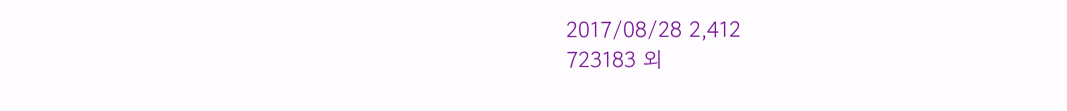2017/08/28 2,412
723183 외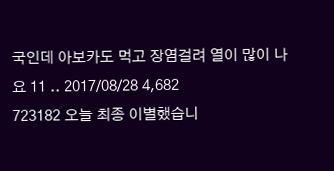국인데 아보카도 먹고 장염걸려 열이 많이 나요 11 .. 2017/08/28 4,682
723182 오늘 최종 이별했습니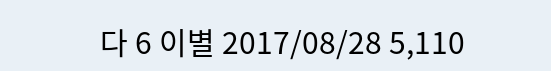다 6 이별 2017/08/28 5,110